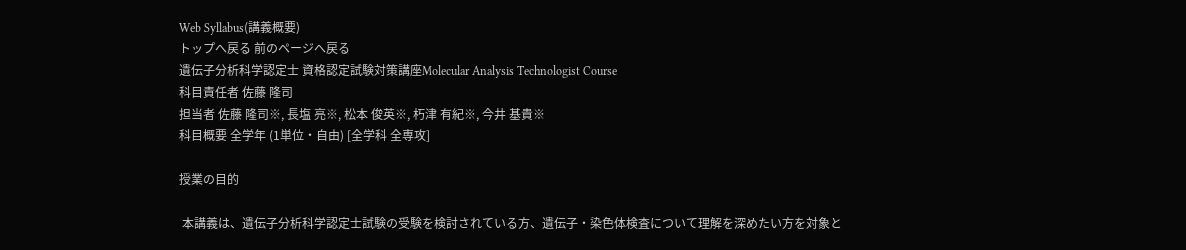Web Syllabus(講義概要)
トップへ戻る 前のページへ戻る
遺伝子分析科学認定士 資格認定試験対策講座Molecular Analysis Technologist Course
科目責任者 佐藤 隆司
担当者 佐藤 隆司※, 長塩 亮※, 松本 俊英※, 朽津 有紀※, 今井 基貴※
科目概要 全学年 (1単位・自由) [全学科 全専攻]

授業の目的

 本講義は、遺伝子分析科学認定士試験の受験を検討されている方、遺伝子・染色体検査について理解を深めたい方を対象と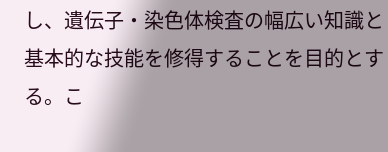し、遺伝子・染色体検査の幅広い知識と基本的な技能を修得することを目的とする。こ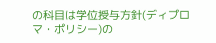の科目は学位授与方針(ディプロマ・ポリシー)の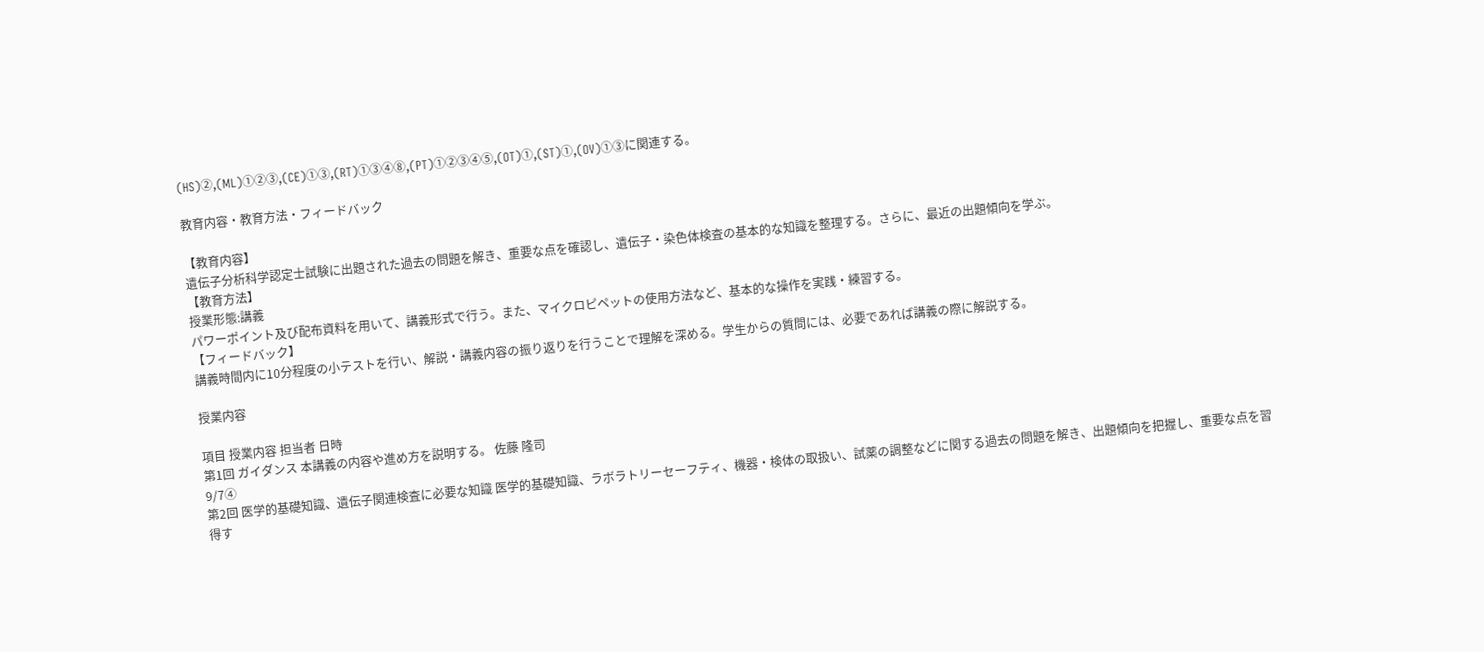(HS)②,(ML)①②③,(CE)①③,(RT)①③④⑧,(PT)①②③④⑤,(OT)①,(ST)①,(OV)①③に関連する。

教育内容・教育方法・フィードバック

【教育内容】
遺伝子分析科学認定士試験に出題された過去の問題を解き、重要な点を確認し、遺伝子・染色体検査の基本的な知識を整理する。さらに、最近の出題傾向を学ぶ。
【教育方法】
授業形態:講義
パワーポイント及び配布資料を用いて、講義形式で行う。また、マイクロピペットの使用方法など、基本的な操作を実践・練習する。
【フィードバック】
講義時間内に10分程度の小テストを行い、解説・講義内容の振り返りを行うことで理解を深める。学生からの質問には、必要であれば講義の際に解説する。

授業内容

項目 授業内容 担当者 日時
第1回 ガイダンス 本講義の内容や進め方を説明する。 佐藤 隆司
9/7④
第2回 医学的基礎知識、遺伝子関連検査に必要な知識 医学的基礎知識、ラボラトリーセーフティ、機器・検体の取扱い、試薬の調整などに関する過去の問題を解き、出題傾向を把握し、重要な点を習得す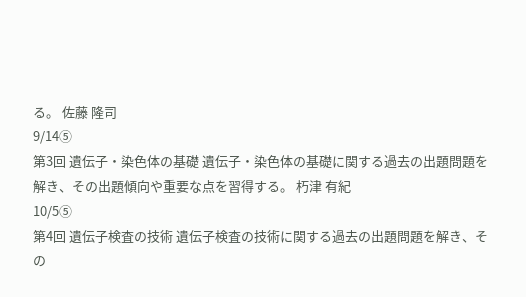る。 佐藤 隆司
9/14⑤
第3回 遺伝子・染色体の基礎 遺伝子・染色体の基礎に関する過去の出題問題を解き、その出題傾向や重要な点を習得する。 朽津 有紀
10/5⑤
第4回 遺伝子検査の技術 遺伝子検査の技術に関する過去の出題問題を解き、その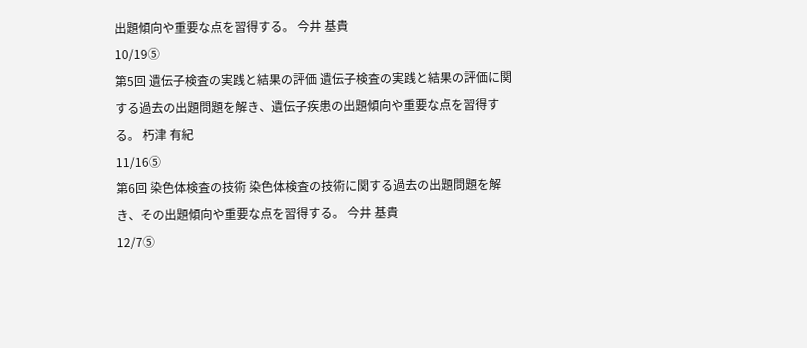出題傾向や重要な点を習得する。 今井 基貴
10/19⑤
第5回 遺伝子検査の実践と結果の評価 遺伝子検査の実践と結果の評価に関する過去の出題問題を解き、遺伝子疾患の出題傾向や重要な点を習得する。 朽津 有紀
11/16⑤
第6回 染色体検査の技術 染色体検査の技術に関する過去の出題問題を解き、その出題傾向や重要な点を習得する。 今井 基貴
12/7⑤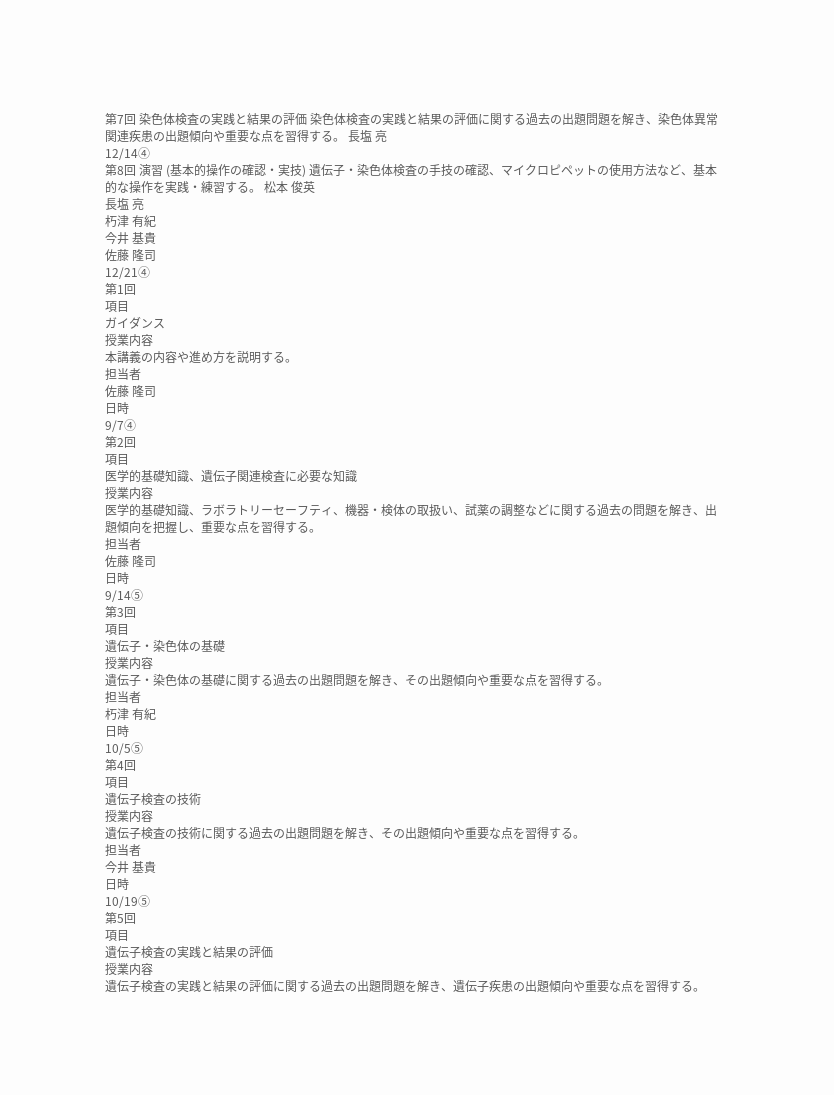第7回 染色体検査の実践と結果の評価 染色体検査の実践と結果の評価に関する過去の出題問題を解き、染色体異常関連疾患の出題傾向や重要な点を習得する。 長塩 亮
12/14④
第8回 演習 (基本的操作の確認・実技) 遺伝子・染色体検査の手技の確認、マイクロピペットの使用方法など、基本的な操作を実践・練習する。 松本 俊英
長塩 亮
朽津 有紀
今井 基貴
佐藤 隆司
12/21④
第1回
項目
ガイダンス
授業内容
本講義の内容や進め方を説明する。
担当者
佐藤 隆司
日時
9/7④
第2回
項目
医学的基礎知識、遺伝子関連検査に必要な知識
授業内容
医学的基礎知識、ラボラトリーセーフティ、機器・検体の取扱い、試薬の調整などに関する過去の問題を解き、出題傾向を把握し、重要な点を習得する。
担当者
佐藤 隆司
日時
9/14⑤
第3回
項目
遺伝子・染色体の基礎
授業内容
遺伝子・染色体の基礎に関する過去の出題問題を解き、その出題傾向や重要な点を習得する。
担当者
朽津 有紀
日時
10/5⑤
第4回
項目
遺伝子検査の技術
授業内容
遺伝子検査の技術に関する過去の出題問題を解き、その出題傾向や重要な点を習得する。
担当者
今井 基貴
日時
10/19⑤
第5回
項目
遺伝子検査の実践と結果の評価
授業内容
遺伝子検査の実践と結果の評価に関する過去の出題問題を解き、遺伝子疾患の出題傾向や重要な点を習得する。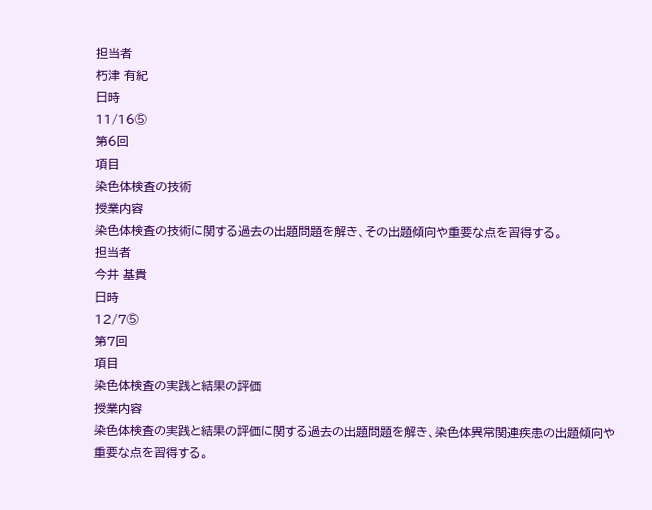担当者
朽津 有紀
日時
11/16⑤
第6回
項目
染色体検査の技術
授業内容
染色体検査の技術に関する過去の出題問題を解き、その出題傾向や重要な点を習得する。
担当者
今井 基貴
日時
12/7⑤
第7回
項目
染色体検査の実践と結果の評価
授業内容
染色体検査の実践と結果の評価に関する過去の出題問題を解き、染色体異常関連疾患の出題傾向や重要な点を習得する。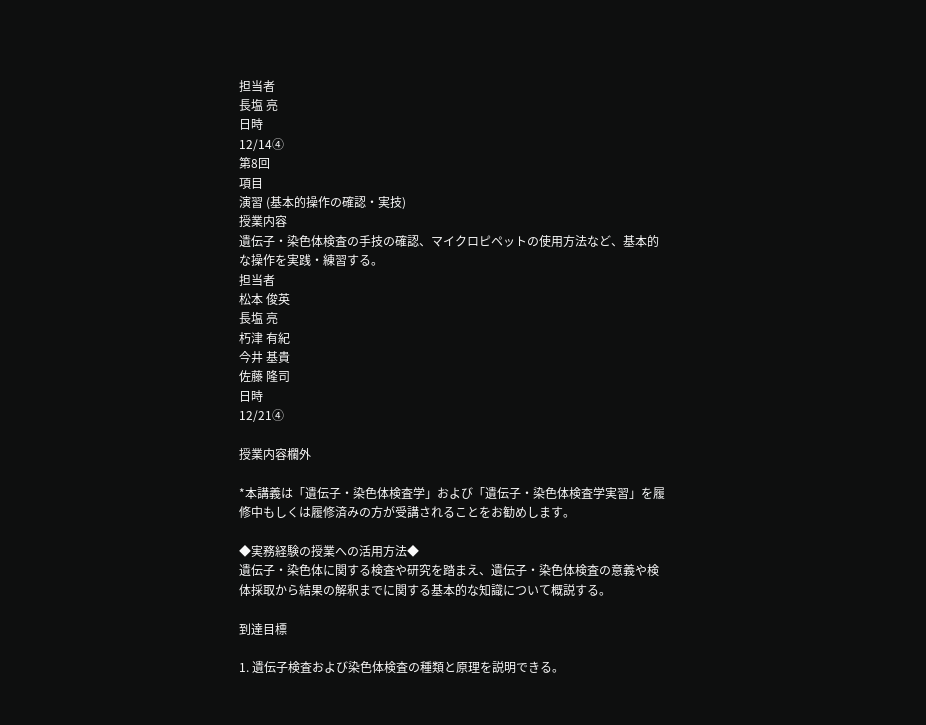担当者
長塩 亮
日時
12/14④
第8回
項目
演習 (基本的操作の確認・実技)
授業内容
遺伝子・染色体検査の手技の確認、マイクロピペットの使用方法など、基本的な操作を実践・練習する。
担当者
松本 俊英
長塩 亮
朽津 有紀
今井 基貴
佐藤 隆司
日時
12/21④

授業内容欄外

*本講義は「遺伝子・染色体検査学」および「遺伝子・染色体検査学実習」を履修中もしくは履修済みの方が受講されることをお勧めします。

◆実務経験の授業への活用方法◆
遺伝子・染色体に関する検査や研究を踏まえ、遺伝子・染色体検査の意義や検体採取から結果の解釈までに関する基本的な知識について概説する。

到達目標

1. 遺伝子検査および染色体検査の種類と原理を説明できる。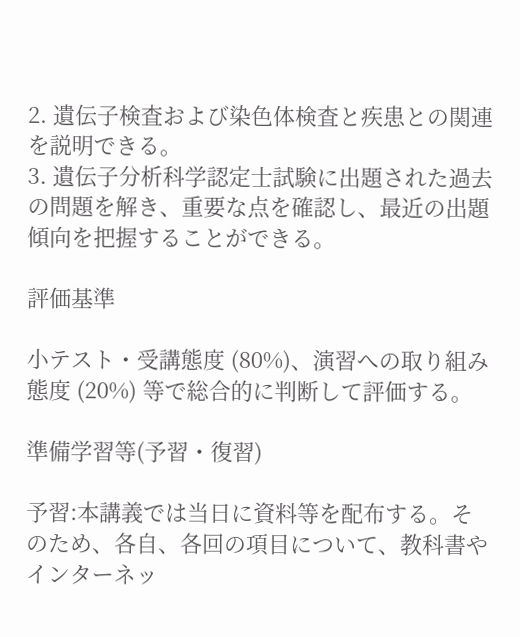2. 遺伝子検査および染色体検査と疾患との関連を説明できる。
3. 遺伝子分析科学認定士試験に出題された過去の問題を解き、重要な点を確認し、最近の出題傾向を把握することができる。

評価基準

小テスト・受講態度 (80%)、演習への取り組み態度 (20%) 等で総合的に判断して評価する。

準備学習等(予習・復習)

予習:本講義では当日に資料等を配布する。そのため、各自、各回の項目について、教科書やインターネッ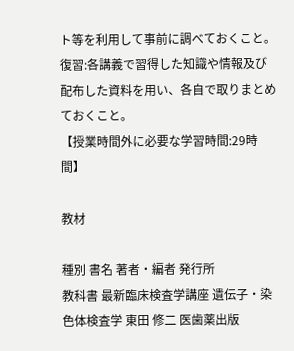ト等を利用して事前に調べておくこと。
復習:各講義で習得した知識や情報及び配布した資料を用い、各自で取りまとめておくこと。
【授業時間外に必要な学習時間:29時間】

教材

種別 書名 著者・編者 発行所
教科書 最新臨床検査学講座 遺伝子・染色体検査学 東田 修二 医歯薬出版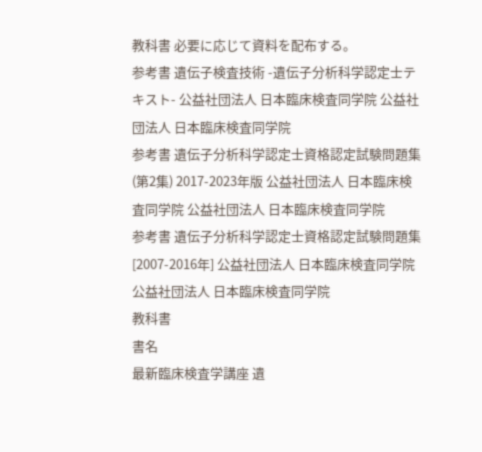教科書 必要に応じて資料を配布する。
参考書 遺伝子検査技術 -遺伝子分析科学認定士テキスト- 公益社団法人 日本臨床検査同学院 公益社団法人 日本臨床検査同学院
参考書 遺伝子分析科学認定士資格認定試験問題集 (第2集) 2017-2023年版 公益社団法人 日本臨床検査同学院 公益社団法人 日本臨床検査同学院
参考書 遺伝子分析科学認定士資格認定試験問題集 [2007-2016年] 公益社団法人 日本臨床検査同学院 公益社団法人 日本臨床検査同学院
教科書
書名
最新臨床検査学講座 遺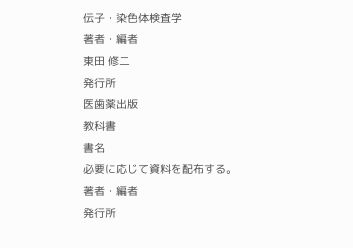伝子・染色体検査学
著者・編者
東田 修二
発行所
医歯薬出版
教科書
書名
必要に応じて資料を配布する。
著者・編者
発行所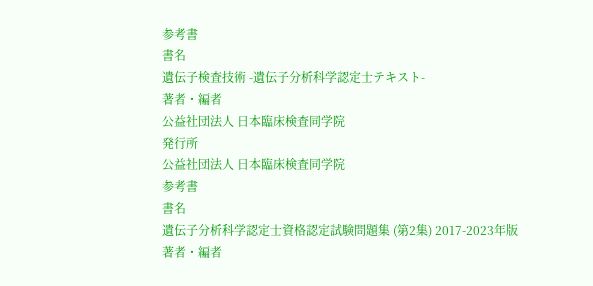参考書
書名
遺伝子検査技術 -遺伝子分析科学認定士テキスト-
著者・編者
公益社団法人 日本臨床検査同学院
発行所
公益社団法人 日本臨床検査同学院
参考書
書名
遺伝子分析科学認定士資格認定試験問題集 (第2集) 2017-2023年版
著者・編者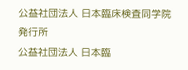公益社団法人 日本臨床検査同学院
発行所
公益社団法人 日本臨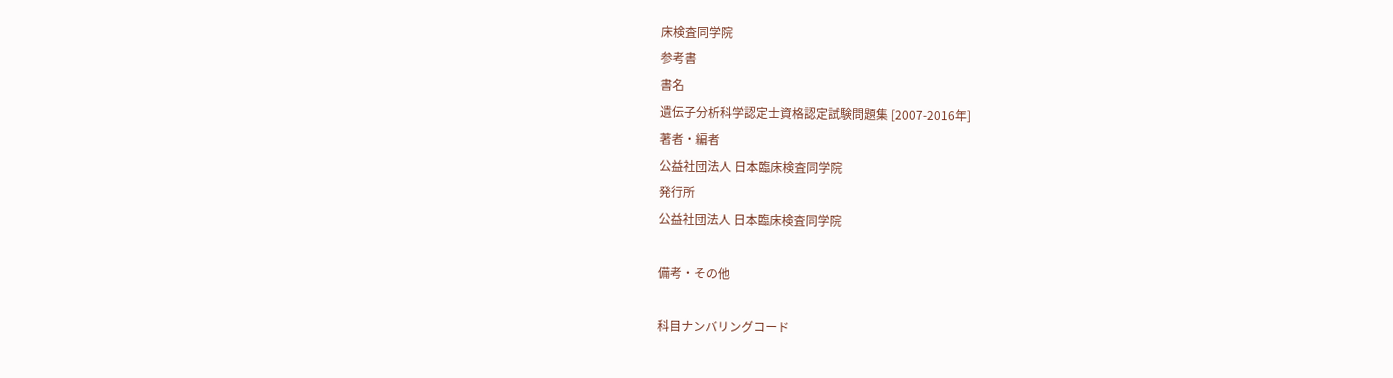床検査同学院
参考書
書名
遺伝子分析科学認定士資格認定試験問題集 [2007-2016年]
著者・編者
公益社団法人 日本臨床検査同学院
発行所
公益社団法人 日本臨床検査同学院

備考・その他

科目ナンバリングコード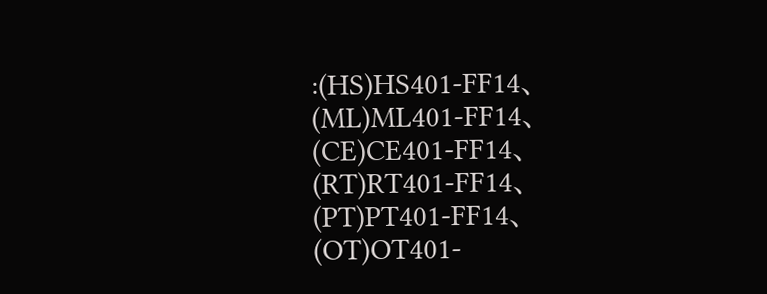:(HS)HS401-FF14、(ML)ML401-FF14、(CE)CE401-FF14、(RT)RT401-FF14、(PT)PT401-FF14、(OT)OT401-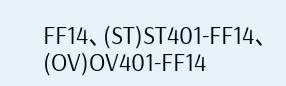FF14、(ST)ST401-FF14、(OV)OV401-FF14